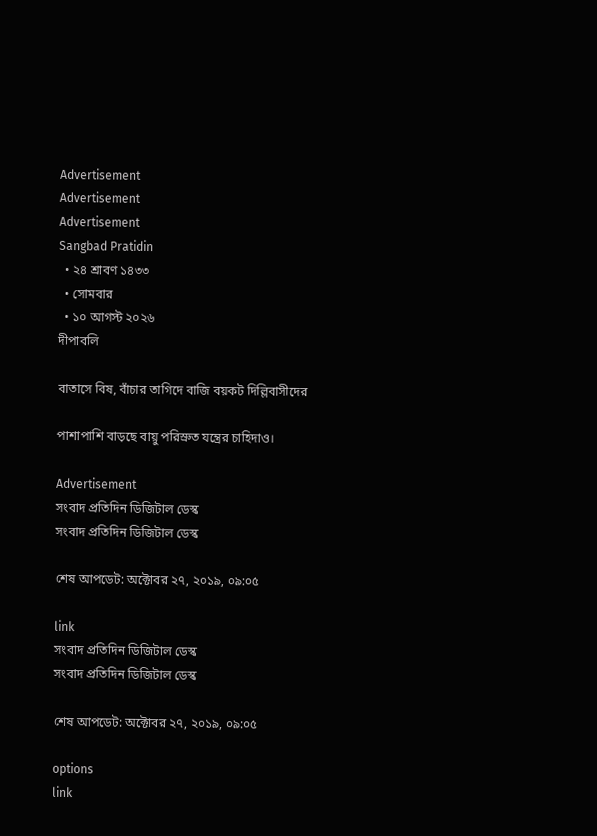Advertisement
Advertisement
Advertisement
Sangbad Pratidin
  • ২৪ শ্রাবণ ১৪৩৩
  • সোমবার
  • ১০ আগস্ট ২০২৬
দীপাবলি

বাতাসে বিষ, বাঁচার তাগিদে বাজি বয়কট দিল্লিবাসীদের

পাশাপাশি বাড়ছে বায়ু পরিস্রুত যন্ত্রের চাহিদাও।

Advertisement
সংবাদ প্রতিদিন ডিজিটাল ডেস্ক
সংবাদ প্রতিদিন ডিজিটাল ডেস্ক

শেষ আপডেট: অক্টোবর ২৭, ২০১৯, ০৯:০৫

link
সংবাদ প্রতিদিন ডিজিটাল ডেস্ক
সংবাদ প্রতিদিন ডিজিটাল ডেস্ক

শেষ আপডেট: অক্টোবর ২৭, ২০১৯, ০৯:০৫

options
link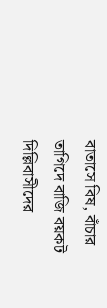বাতাসে বিষ, বাঁচার তাগিদে বাজি বয়কট দিল্লিবাসীদের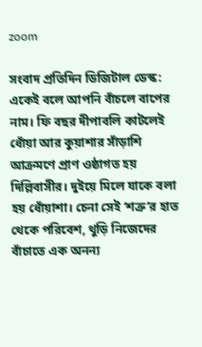zoom

সংবাদ প্রতিদিন ডিজিটাল ডেস্ক: একেই বলে আপনি বাঁচলে বাপের নাম। ফি বছর দীপাবলি কাটলেই ধোঁয়া আর কুয়াশার সাঁড়াশি আক্রমণে প্রাণ ওষ্ঠাগত হয় দিল্লিবাসীর। দুইয়ে মিলে যাকে বলা হয় ধোঁয়াশা। চেনা সেই ‘শত্রু’র হাত থেকে পরিবেশ, থুড়ি নিজেদের বাঁচাতে এক অনন‌্য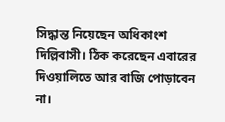সিদ্ধান্ত নিয়েছেন অধিকাংশ দিল্লিবাসী। ঠিক করেছেন এবারের দিওয়ালিতে আর বাজি পোড়াবেন না।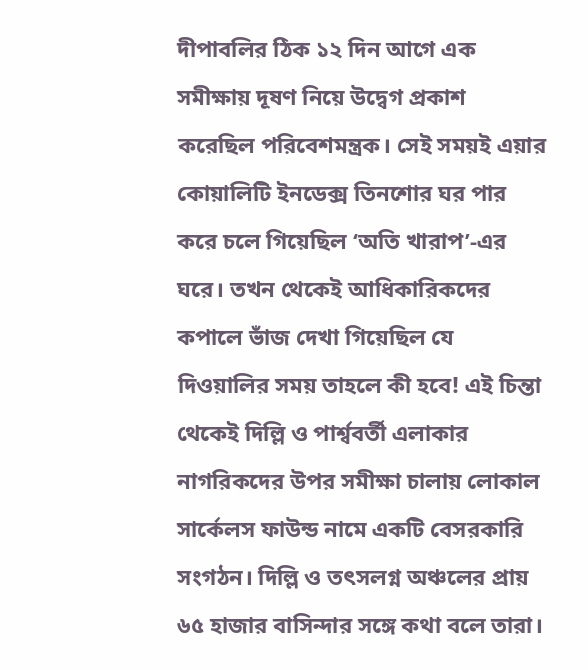দীপাবলির ঠিক ১২ দিন আগে এক সমীক্ষায় দূষণ নিয়ে উদ্বেগ প্রকাশ করেছিল পরিবেশমন্ত্রক। সেই সময়ই এয়ার কোয়ালিটি ইনডেক্স তিনশোর ঘর পার করে চলে গিয়েছিল ‘অতি খারাপ’-এর ঘরে। তখন থেকেই আধিকারিকদের কপালে ভাঁজ দেখা গিয়েছিল যে দিওয়ালির সময় তাহলে কী হবে! এই চিন্তা থেকেই দিল্লি ও পার্শ্ববর্তী এলাকার নাগরিকদের উপর সমীক্ষা চালায় লোকাল সার্কেলস ফাউন্ড নামে একটি বেসরকারি সংগঠন। দিল্লি ও তৎসলগ্ন অঞ্চলের প্রায় ৬৫ হাজার বাসিন্দার সঙ্গে কথা বলে তারা।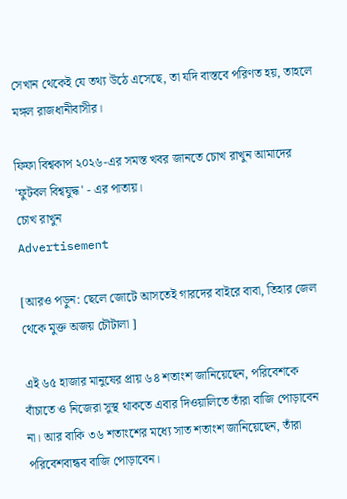সেখান থেকেই যে তথ‌্য উঠে এসেছে, তা যদি বাস্তবে পরিণত হয়, তাহলে মঙ্গল রাজধানীবাসীর।

ফিফা বিশ্বকাপ ২০২৬-এর সমস্ত খবর জানতে চোখ রাখুন আমাদের 'ফুটবল বিশ্বযুদ্ধ' - এর পাতায়।
চোখ রাখুন
Advertisement

[আরও পড়ুন: ছেলে জোটে আসতেই গারদের বাইরে বাবা, তিহার জেল থেকে মুক্ত অজয় চৌটালা ]

এই ৬৫ হাজার মানুষের প্রায় ৬৪ শতাংশ জানিয়েছেন, পরিবেশকে বাঁচাতে ও নিজেরা সুস্থ থাকতে এবার দিওয়ালিতে তাঁরা বাজি পোড়াবেন না। আর বাকি ৩৬ শতাংশের মধ্যে সাত শতাংশ জানিয়েছেন, তাঁরা পরিবেশবান্ধব বাজি পোড়াবেন।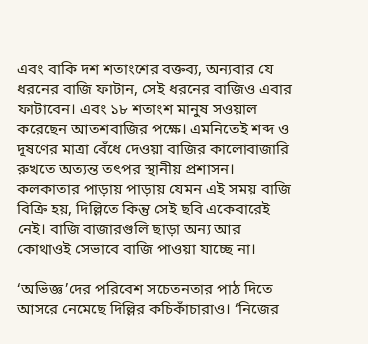এবং বাকি দশ শতাংশের বক্তব‌্য, অন‌্যবার যে ধরনের বাজি ফাটান, সেই ধরনের বাজিও এবার ফাটাবেন। এবং ১৮ শতাংশ মানুষ সওয়াল করেছেন আতশবাজির পক্ষে। এমনিতেই শব্দ ও দূষণের মাত্রা বেঁধে দেওয়া বাজির কালোবাজারি রুখতে অত‌্যন্ত তৎপর স্থানীয় প্রশাসন। কলকাতার পাড়ায় পাড়ায় যেমন এই সময় বাজি বিক্রি হয়, দিল্লিতে কিন্তু সেই ছবি একেবারেই নেই। বাজি বাজারগুলি ছাড়া অন‌্য আর কোথাওই সেভাবে বাজি পাওয়া যাচ্ছে না।

‘অভিজ্ঞ’দের পরিবেশ সচেতনতার পাঠ দিতে আসরে নেমেছে দিল্লির কচিকাঁচারাও। ‘নিজের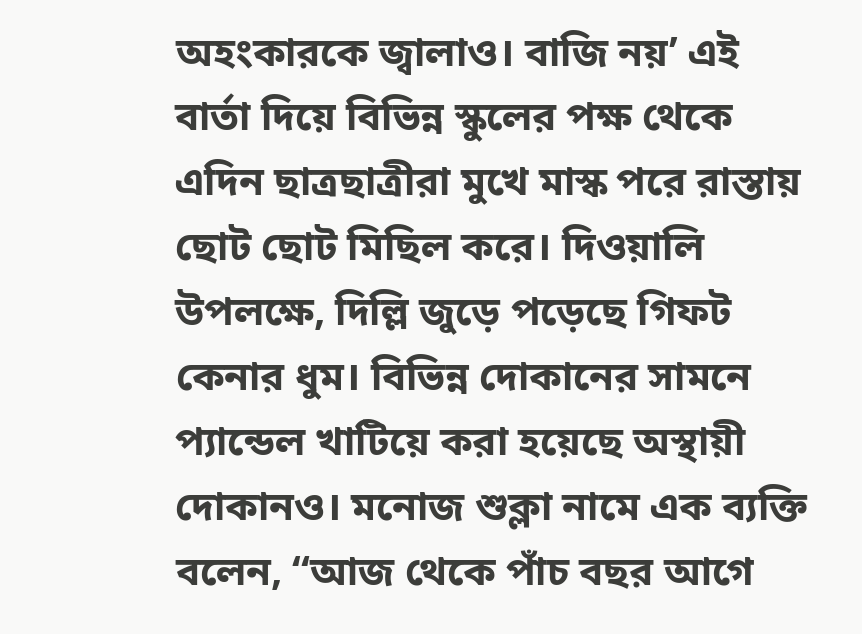অহংকারকে জ্বালাও। বাজি নয়’ এই বার্তা দিয়ে বিভিন্ন স্কুলের পক্ষ থেকে এদিন ছাত্রছাত্রীরা মুখে মাস্ক পরে রাস্তায় ছোট ছোট মিছিল করে। দিওয়ালি উপলক্ষে‌, দিল্লি জুড়ে পড়েছে গিফট কেনার ধুম। বিভিন্ন দোকানের সামনে প‌্যান্ডেল খাটিয়ে করা হয়েছে অস্থায়ী দোকানও। মনোজ শুক্লা নামে এক ব্যক্তি বলেন, “আজ থেকে পাঁচ বছর আগে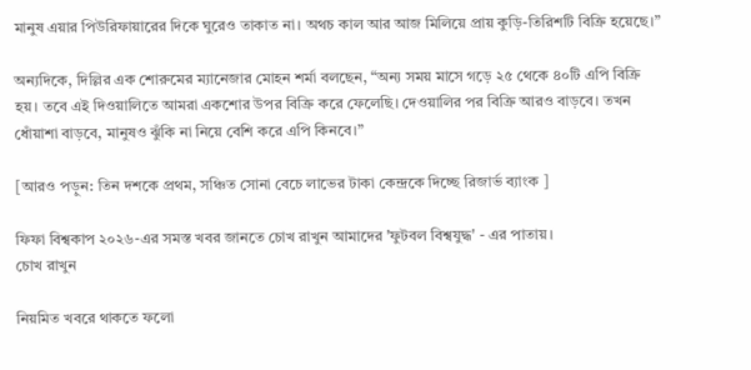মানুষ এয়ার পিউরিফায়ারের দিকে ঘুরেও তাকাত না। অথচ কাল আর আজ মিলিয়ে প্রায় কুড়ি-তিরিশটি বিক্রি হয়েছে।”

অন্যদিকে, দিল্লির এক শোরুমের ম‌্যানেজার মোহন শর্মা বলছেন, “অন‌্য সময় মাসে গড়ে ২৫ থেকে ৪০টি এপি বিক্রি হয়। তবে এই দিওয়ালিতে আমরা একশোর উপর বিক্রি করে ফেলেছি। দেওয়ালির পর বিক্রি আরও বাড়বে। তখন ধোঁয়াশা বাড়বে, মানুষও ঝুঁকি না নিয়ে বেশি করে এপি কিনবে।”

[আরও পড়ুন: তিন দশকে প্রথম, সঞ্চিত সোনা বেচে লাভের টাকা কেন্দ্রকে দিচ্ছে রিজার্ভ ব্যাংক ]

ফিফা বিশ্বকাপ ২০২৬-এর সমস্ত খবর জানতে চোখ রাখুন আমাদের 'ফুটবল বিশ্বযুদ্ধ' - এর পাতায়।
চোখ রাখুন

নিয়মিত খবরে থাকতে ফলো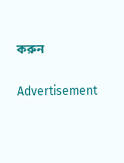করুন

Advertisement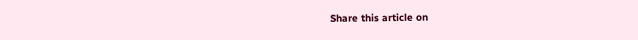Share this article on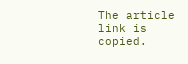The article link is copied.